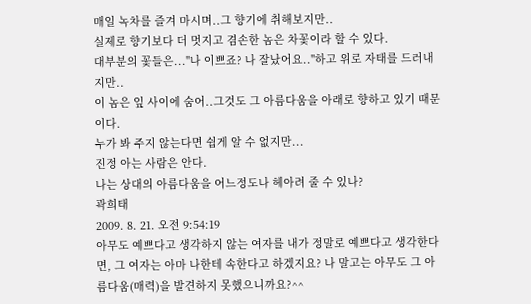매일 녹차를 즐겨 마시며..그 향기에 취해보지만..
실제로 향기보다 더 멋지고 겸손한 놈은 차꽃이라 할 수 있다.
대부분의 꽃들은..."나 이쁘죠? 나 잘났어요.."하고 위로 자태를 드러내지만..
이 놈은 잎 사이에 숨어..그것도 그 아름다움을 아래로 향하고 있기 때문이다.
누가 봐 주지 않는다면 쉽게 알 수 없지만...
진정 아는 사람은 안다.
나는 상대의 아름다움을 어느정도나 헤아려 줄 수 있나?
곽희태
2009. 8. 21. 오전 9:54:19
아무도 예쁘다고 생각하지 않는 여자를 내가 정말로 예쁘다고 생각한다면, 그 여자는 아마 나한테 속한다고 하겠지요? 나 말고는 아무도 그 아름다움(매력)을 발견하지 못했으니까요?^^